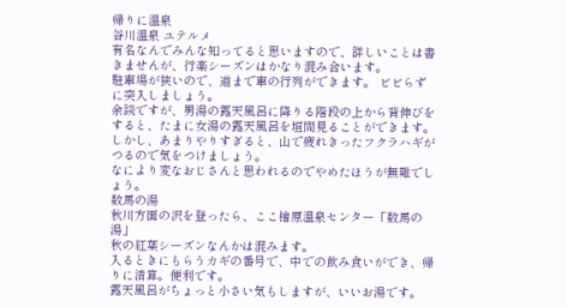帰りに温泉
谷川温泉 ユテルメ
有名なんでみんな知ってると思いますので、詳しいことは書きませんが、行楽シーズンはかなり混み合います。
駐車場が狭いので、道まで車の行列ができます。 ビビらずに突入しましょう。
余談ですが、男湯の露天風呂に降りる階段の上から背伸びをすると、たまに女湯の露天風呂を垣間見ることができます。
しかし、あまりやりすぎると、山で疲れきったフクラハギがつるので気をつけましょう。
なにより変なおじさんと思われるのでやめたほうが無難でしょう。
数馬の湯
秋川方面の沢を登ったら、ここ檜原温泉センター「数馬の湯」
秋の紅葉シーズンなんかは混みます。
入るときにもらうカギの番号で、中での飲み食いができ、帰りに清算。便利です。
露天風呂がちょっと小さい気もしますが、いいお湯です。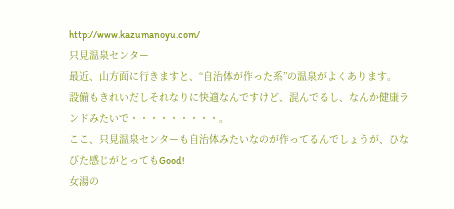http://www.kazumanoyu.com/
只見温泉センター
最近、山方面に行きますと、“自治体が作った系”の温泉がよくあります。
設備もきれいだしそれなりに快適なんですけど、混んでるし、なんか健康ランドみたいで・・・・・・・・・。
ここ、只見温泉センターも自治体みたいなのが作ってるんでしょうが、ひなびた感じがとってもGood!
女湯の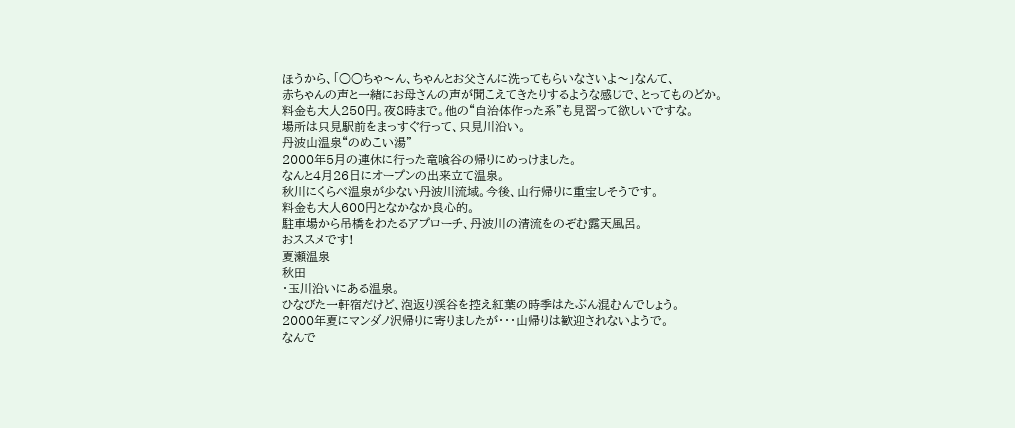ほうから、「○○ちゃ〜ん、ちゃんとお父さんに洗ってもらいなさいよ〜」なんて、
赤ちゃんの声と一緒にお母さんの声が聞こえてきたりするような感じで、とってものどか。
料金も大人250円。夜8時まで。他の“自治体作った系”も見習って欲しいですな。
場所は只見駅前をまっすぐ行って、只見川沿い。
丹波山温泉“のめこい湯”
2000年5月の連休に行った竜喰谷の帰りにめっけました。
なんと4月26日にオープンの出来立て温泉。
秋川にくらべ温泉が少ない丹波川流域。今後、山行帰りに重宝しそうです。
料金も大人600円となかなか良心的。
駐車場から吊橋をわたるアプローチ、丹波川の清流をのぞむ露天風呂。
おススメです!
夏瀬温泉
秋田
・玉川沿いにある温泉。
ひなびた一軒宿だけど、泡返り渓谷を控え紅葉の時季はたぶん混むんでしょう。
2000年夏にマンダノ沢帰りに寄りましたが・・・山帰りは歓迎されないようで。
なんで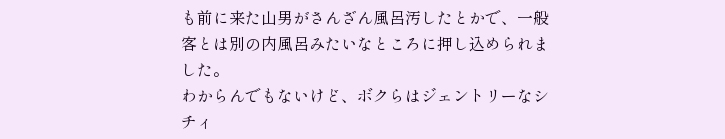も前に来た山男がさんざん風呂汚したとかで、一般客とは別の内風呂みたいなところに押し込められました。
わからんでもないけど、ボクらはジェントリーなシチィ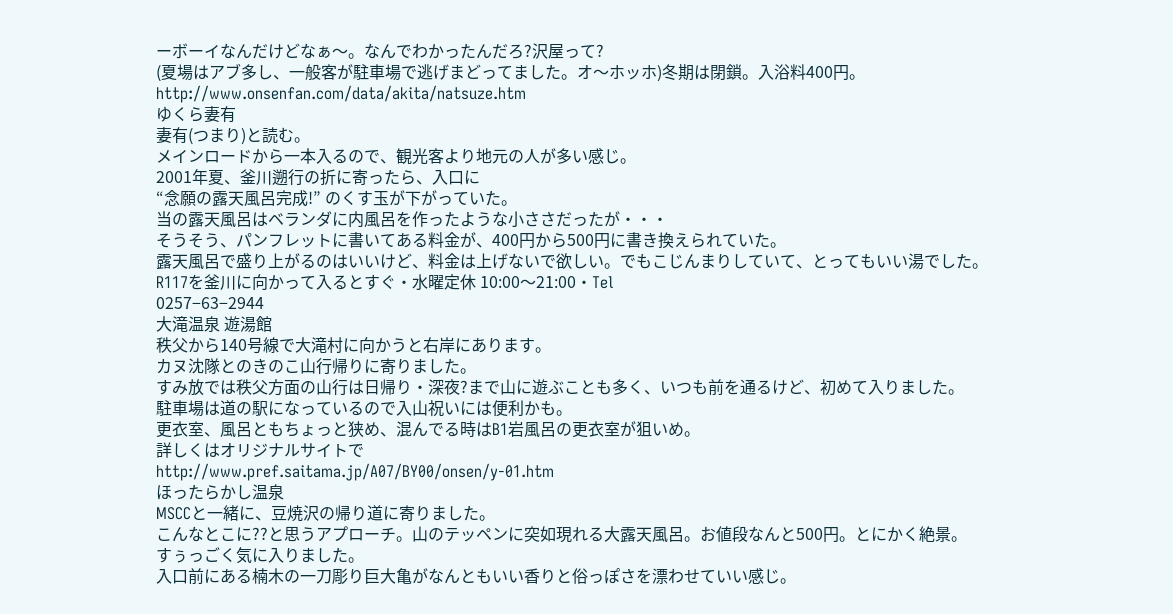ーボーイなんだけどなぁ〜。なんでわかったんだろ?沢屋って?
(夏場はアブ多し、一般客が駐車場で逃げまどってました。オ〜ホッホ)冬期は閉鎖。入浴料400円。
http://www.onsenfan.com/data/akita/natsuze.htm
ゆくら妻有
妻有(つまり)と読む。
メインロードから一本入るので、観光客より地元の人が多い感じ。
2001年夏、釜川遡行の折に寄ったら、入口に
“念願の露天風呂完成!” のくす玉が下がっていた。
当の露天風呂はベランダに内風呂を作ったような小ささだったが・・・
そうそう、パンフレットに書いてある料金が、400円から500円に書き換えられていた。
露天風呂で盛り上がるのはいいけど、料金は上げないで欲しい。でもこじんまりしていて、とってもいい湯でした。
R117を釜川に向かって入るとすぐ・水曜定休 10:00〜21:00・Tel
0257−63−2944
大滝温泉 遊湯館
秩父から140号線で大滝村に向かうと右岸にあります。
カヌ沈隊とのきのこ山行帰りに寄りました。
すみ放では秩父方面の山行は日帰り・深夜?まで山に遊ぶことも多く、いつも前を通るけど、初めて入りました。
駐車場は道の駅になっているので入山祝いには便利かも。
更衣室、風呂ともちょっと狭め、混んでる時はB1岩風呂の更衣室が狙いめ。
詳しくはオリジナルサイトで
http://www.pref.saitama.jp/A07/BY00/onsen/y-01.htm
ほったらかし温泉
MSCCと一緒に、豆焼沢の帰り道に寄りました。
こんなとこに??と思うアプローチ。山のテッペンに突如現れる大露天風呂。お値段なんと500円。とにかく絶景。
すぅっごく気に入りました。
入口前にある楠木の一刀彫り巨大亀がなんともいい香りと俗っぽさを漂わせていい感じ。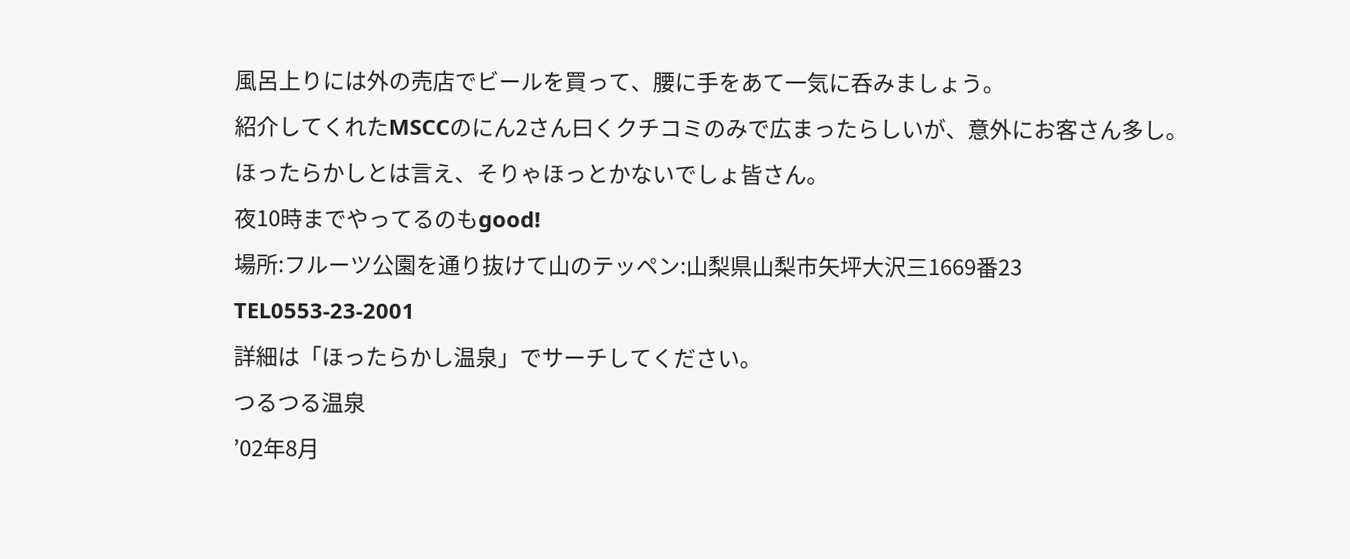風呂上りには外の売店でビールを買って、腰に手をあて一気に呑みましょう。
紹介してくれたMSCCのにん2さん曰くクチコミのみで広まったらしいが、意外にお客さん多し。
ほったらかしとは言え、そりゃほっとかないでしょ皆さん。
夜10時までやってるのもgood!
場所:フルーツ公園を通り抜けて山のテッペン:山梨県山梨市矢坪大沢三1669番23
TEL0553-23-2001
詳細は「ほったらかし温泉」でサーチしてください。
つるつる温泉
’02年8月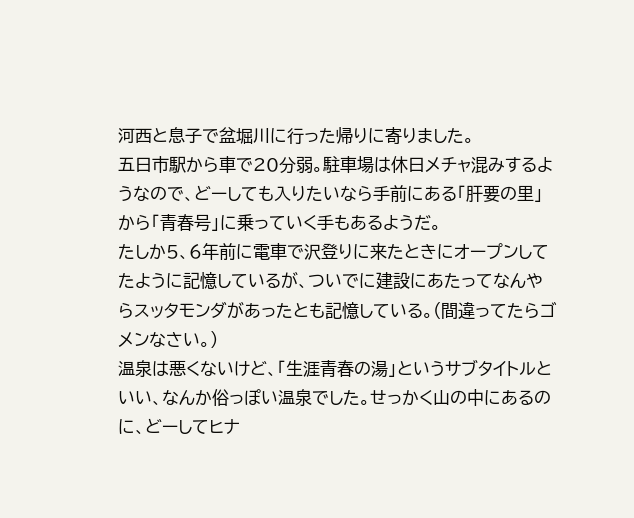河西と息子で盆堀川に行った帰りに寄りました。
五日市駅から車で20分弱。駐車場は休日メチャ混みするようなので、どーしても入りたいなら手前にある「肝要の里」から「青春号」に乗っていく手もあるようだ。
たしか5、6年前に電車で沢登りに来たときにオープンしてたように記憶しているが、ついでに建設にあたってなんやらスッタモンダがあったとも記憶している。(間違ってたらゴメンなさい。)
温泉は悪くないけど、「生涯青春の湯」というサブタイトルといい、なんか俗っぽい温泉でした。せっかく山の中にあるのに、どーしてヒナ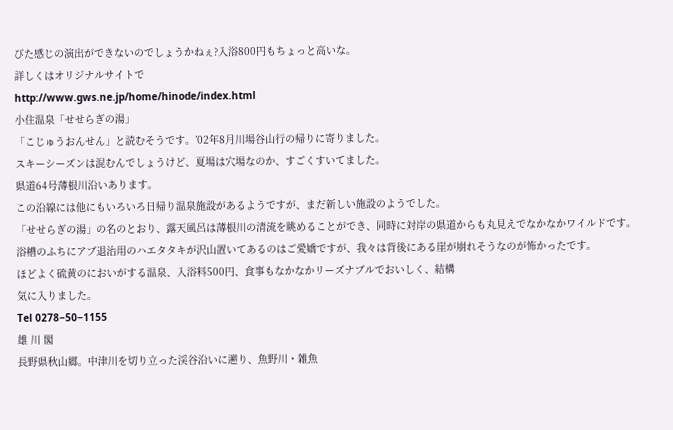びた感じの演出ができないのでしょうかねぇ?入浴800円もちょっと高いな。
詳しくはオリジナルサイトで
http://www.gws.ne.jp/home/hinode/index.html
小住温泉「せせらぎの湯」
「こじゅうおんせん」と読むそうです。’02年8月川場谷山行の帰りに寄りました。
スキーシーズンは混むんでしょうけど、夏場は穴場なのか、すごくすいてました。
県道64号薄根川沿いあります。
この沿線には他にもいろいろ日帰り温泉施設があるようですが、まだ新しい施設のようでした。
「せせらぎの湯」の名のとおり、露天風呂は薄根川の清流を眺めることができ、同時に対岸の県道からも丸見えでなかなかワイルドです。
浴槽のふちにアブ退治用のハエタタキが沢山置いてあるのはご愛嬌ですが、我々は背後にある崖が崩れそうなのが怖かったです。
ほどよく硫黄のにおいがする温泉、入浴料500円、食事もなかなかリーズナブルでおいしく、結構
気に入りました。
Tel 0278−50−1155
雄 川 閣
長野県秋山郷。中津川を切り立った渓谷沿いに遡り、魚野川・雑魚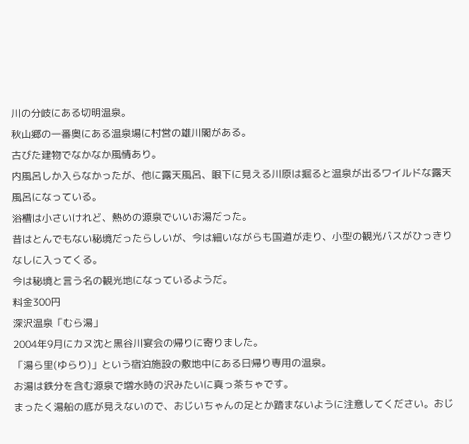川の分岐にある切明温泉。
秋山郷の一番奥にある温泉場に村営の雄川閣がある。
古びた建物でなかなか風情あり。
内風呂しか入らなかったが、他に露天風呂、眼下に見える川原は掘ると温泉が出るワイルドな露天風呂になっている。
浴槽は小さいけれど、熱めの源泉でいいお湯だった。
昔はとんでもない秘境だったらしいが、今は細いながらも国道が走り、小型の観光バスがひっきりなしに入ってくる。
今は秘境と言う名の観光地になっているようだ。
料金300円
深沢温泉「むら湯」
2004年9月にカヌ沈と黒谷川宴会の帰りに寄りました。
「湯ら里(ゆらり)」という宿泊施設の敷地中にある日帰り専用の温泉。
お湯は鉄分を含む源泉で増水時の沢みたいに真っ茶ちゃです。
まったく湯船の底が見えないので、おじいちゃんの足とか踏まないように注意してください。おじ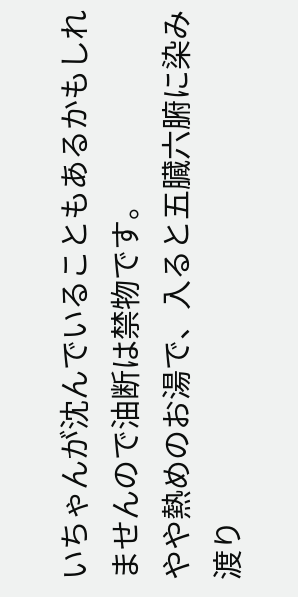いちゃんが沈んでいることもあるかもしれませんので油断は禁物です。
やや熱めのお湯で、入ると五臓六腑に染み渡り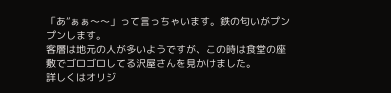「あ”ぁぁ〜〜」って言っちゃいます。鉄の匂いがプンプンします。
客層は地元の人が多いようですが、この時は食堂の座敷でゴロゴロしてる沢屋さんを見かけました。
詳しくはオリジ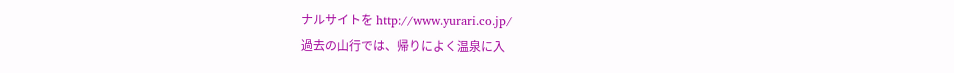ナルサイトを http://www.yurari.co.jp/
過去の山行では、帰りによく温泉に入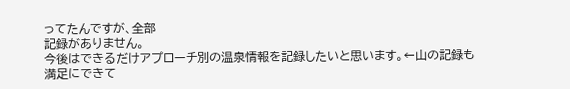ってたんですが、全部
記録がありません。
今後はできるだけアプローチ別の温泉情報を記録したいと思います。←山の記録も満足にできて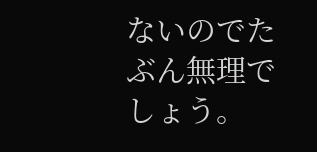ないのでたぶん無理でしょう。